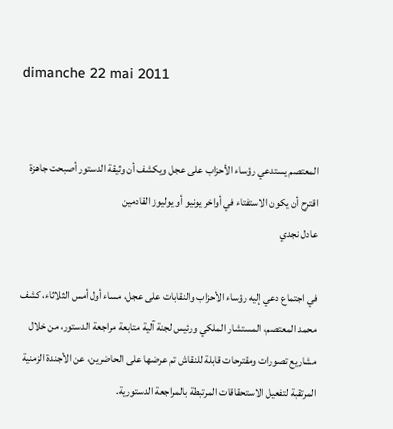dimanche 22 mai 2011


المعتصم يستدعي رؤساء الأحزاب على عجل ويكشف أن وثيقة الدستور أصبحت جاهزة
اقترح أن يكون الاستفتاء في أواخر يونيو أو يوليوز القادمين
عادل نجدي

في اجتماع دعي إليه رؤساء الأحزاب والنقابات على عجل، مساء أول أمس الثلاثاء، كشف محمد المعتصم، المستشار الملكي ورئيس لجنة آلية متابعة مراجعة الدستور، من خلال مشاريع تصورات ومقترحات قابلة للنقاش تم عرضها على الحاضرين، عن الأجندة الزمنية المرتقبة لتفعيل الاستحقاقات المرتبطة بالمراجعة الدستورية.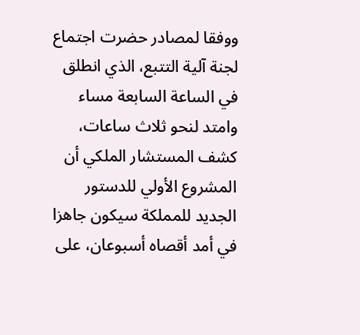ووفقا لمصادر حضرت اجتماع لجنة آلية التتبع، الذي انطلق في الساعة السابعة مساء وامتد لنحو ثلاث ساعات، كشف المستشار الملكي أن المشروع الأولي للدستور الجديد للمملكة سيكون جاهزا في أمد أقصاه أسبوعان، على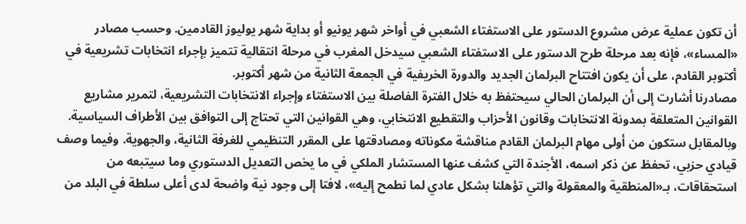أن تكون عملية عرض مشروع الدستور على الاستفتاء الشعبي في أواخر شهر يونيو أو بداية شهر يوليوز القادمين. وحسب مصادر «المساء»، فإنه بعد مرحلة طرح الدستور على الاستفتاء الشعبي سيدخل المغرب في مرحلة انتقالية تتميز بإجراء انتخابات تشريعية في أكتوبر القادم، على أن يكون افتتاح البرلمان الجديد والدورة الخريفية في الجمعة الثانية من شهر أكتوبر.
مصادرنا أشارت إلى أن البرلمان الحالي سيحتفظ به خلال الفترة الفاصلة بين الاستفتاء وإجراء الانتخابات التشريعية، لتمرير مشاريع القوانين المتعلقة بمدونة الانتخابات وقانون الأحزاب والتقطيع الانتخابي، وهي القوانين التي تحتاج إلى التوافق بين الأطراف السياسية. وبالمقابل ستكون من أولى مهام البرلمان القادم مناقشة مكوناته ومصادقتها على المقرر التنظيمي للغرفة الثانية، والجهوية. وفيما وصف قيادي حزبي، تحفظ عن ذكر اسمه، الأجندة التي كشف عنها المستشار الملكي في ما يخص التعديل الدستوري وما سيتبعه من استحقاقات، بـ«المنطقية والمعقولة والتي تؤهلنا بشكل عادي لما نطمح إليه»، لافتا إلى وجود نية واضحة لدى أعلى سلطة في البلد من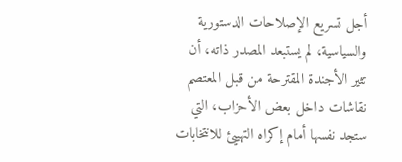أجل تسريع الإصلاحات الدستورية والسياسية، لم يستبعد المصدر ذاته، أن تثير الأجندة المقترحة من قبل المعتصم نقاشات داخل بعض الأحزاب، التي ستجد نفسها أمام إكراه التهييئ للانتخابات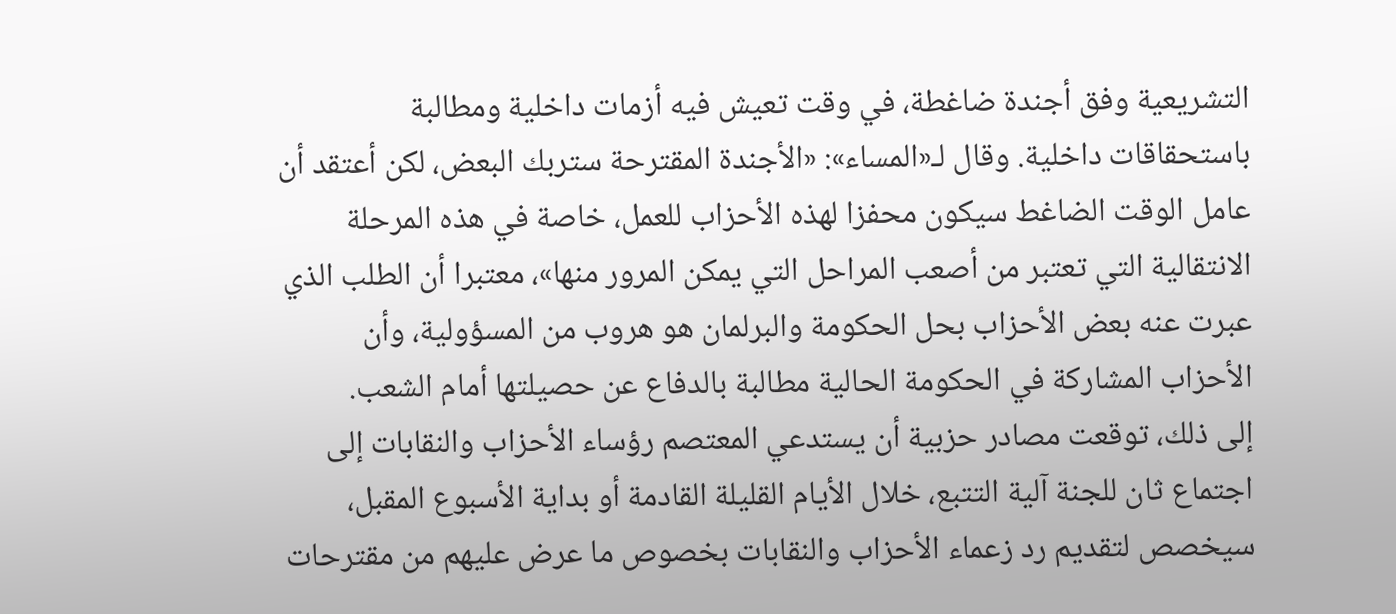التشريعية وفق أجندة ضاغطة، في وقت تعيش فيه أزمات داخلية ومطالبة باستحقاقات داخلية. وقال لـ«المساء»: «الأجندة المقترحة ستربك البعض، لكن أعتقد أن عامل الوقت الضاغط سيكون محفزا لهذه الأحزاب للعمل، خاصة في هذه المرحلة الانتقالية التي تعتبر من أصعب المراحل التي يمكن المرور منها»، معتبرا أن الطلب الذي عبرت عنه بعض الأحزاب بحل الحكومة والبرلمان هو هروب من المسؤولية، وأن الأحزاب المشاركة في الحكومة الحالية مطالبة بالدفاع عن حصيلتها أمام الشعب.
إلى ذلك، توقعت مصادر حزبية أن يستدعي المعتصم رؤساء الأحزاب والنقابات إلى اجتماع ثان للجنة آلية التتبع، خلال الأيام القليلة القادمة أو بداية الأسبوع المقبل، سيخصص لتقديم رد زعماء الأحزاب والنقابات بخصوص ما عرض عليهم من مقترحات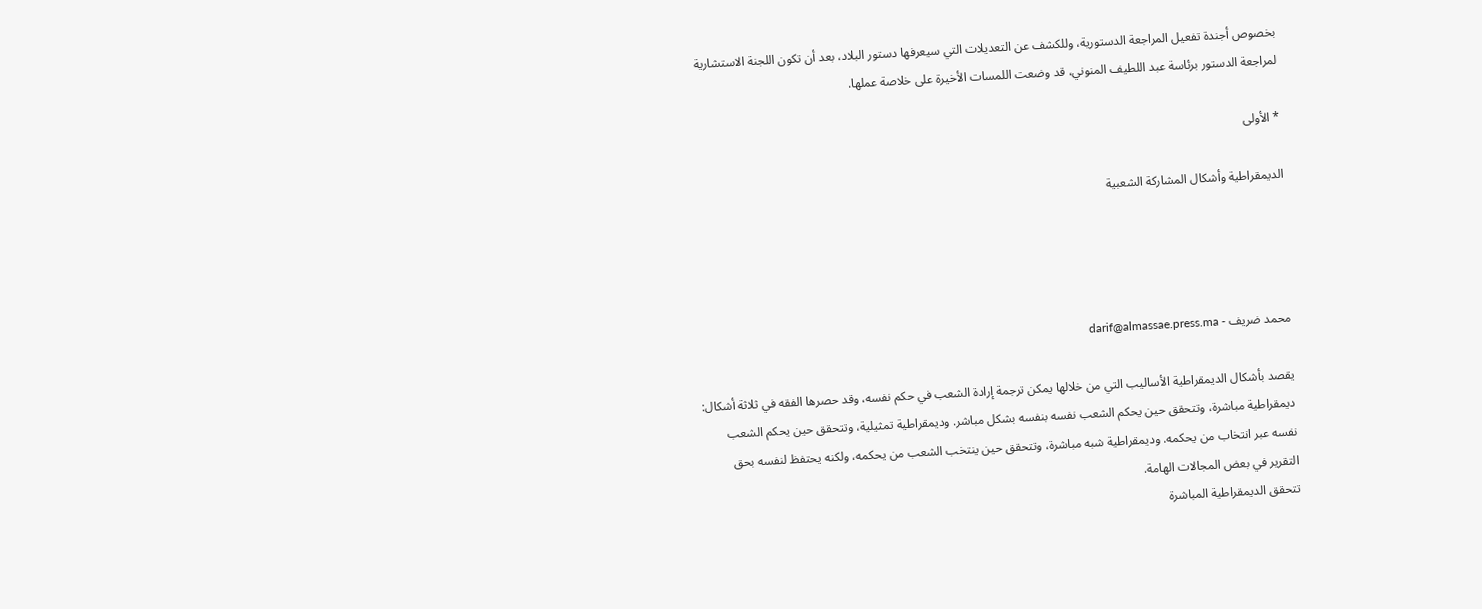بخصوص أجندة تفعيل المراجعة الدستورية، وللكشف عن التعديلات التي سيعرفها دستور البلاد، بعد أن تكون اللجنة الاستشارية لمراجعة الدستور برئاسة عبد اللطيف المنوني، قد وضعت اللمسات الأخيرة على خلاصة عملها.

* الأولى

الديمقراطية وأشكال المشاركة الشعبية




محمد ضريف - darif@almassae.press.ma

يقصد بأشكال الديمقراطية الأساليب التي من خلالها يمكن ترجمة إرادة الشعب في حكم نفسه، وقد حصرها الفقه في ثلاثة أشكال: ديمقراطية مباشرة، وتتحقق حين يحكم الشعب نفسه بنفسه بشكل مباشر. وديمقراطية تمثيلية، وتتحقق حين يحكم الشعب نفسه عبر انتخاب من يحكمه. وديمقراطية شبه مباشرة، وتتحقق حين ينتخب الشعب من يحكمه، ولكنه يحتفظ لنفسه بحق التقرير في بعض المجالات الهامة.
تتحقق الديمقراطية المباشرة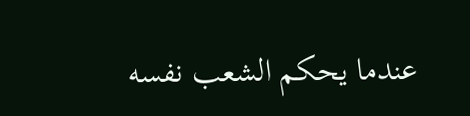عندما يحكم الشعب نفسه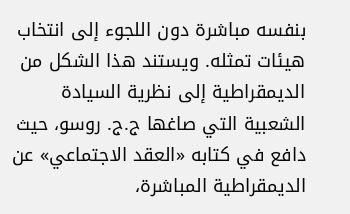بنفسه مباشرة دون اللجوء إلى انتخاب هيئات تمثله. ويستند هذا الشكل من الديمقراطية إلى نظرية السيادة الشعبية التي صاغها ج.ج. روسو، حيث دافع في كتابه «العقد الاجتماعي» عن الديمقراطية المباشرة،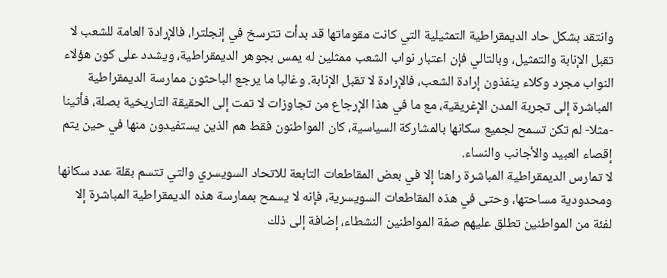وانتقد بشكل حاد الديمقراطية التمثيلية التي كانت مقوماتها قد بدأت تترسخ في إنجلترا، فالإرادة العامة للشعب لا تقبل الإنابة والتمثيل، وبالتالي فإن اعتبار نواب الشعب ممثلين له يمس بجوهر الديمقراطية، ويشدد على كون هؤلاء النواب مجرد وكلاء ينفذون إرادة الشعب، فالإرادة لا تقبل الإنابة. وغالبا ما يرجع الباحثون ممارسة الديمقراطية المباشرة إلى تجربة المدن الإغريقية، مع ما في هذا الإرجاع من تجاوزات لا تمت إلى الحقيقة التاريخية بصلة، فأثينا -مثلا- لم تكن تسمح لجميع سكانها بالمشاركة السياسية، كان المواطنون فقط هم الذين يستفيدون منها في حين يتم إقصاء العبيد والأجانب والنساء.
لا تمارس الديمقراطية المباشرة راهنا إلا في بعض المقاطعات التابعة للاتحاد السويسري والتي تتسم بقلة عدد سكانها ومحدودية مساحتها، وحتى في هذه المقاطعات السويسرية، فإنه لا يسمح بممارسة هذه الديمقراطية المباشرة إلا لفئة من المواطنين تطلق عليهم صفة المواطنين النشطاء، إضافة إلى ذلك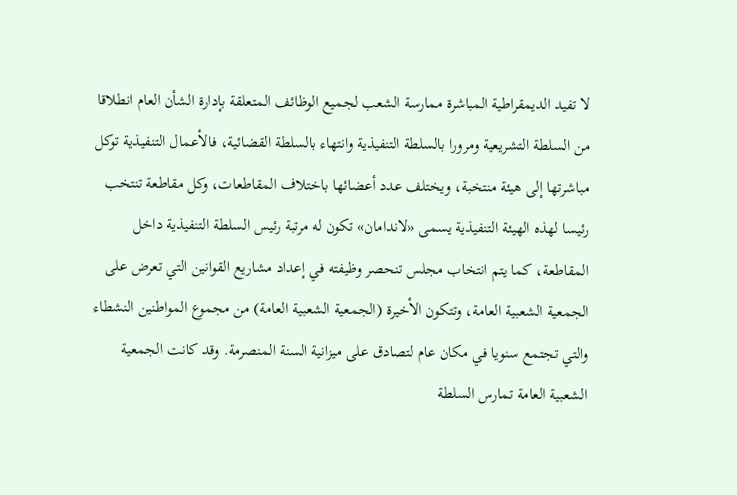لا تفيد الديمقراطية المباشرة ممارسة الشعب لجميع الوظائف المتعلقة بإدارة الشأن العام انطلاقا من السلطة التشريعية ومرورا بالسلطة التنفيذية وانتهاء بالسلطة القضائية، فالأعمال التنفيذية توكل مباشرتها إلى هيئة منتخبة، ويختلف عدد أعضائها باختلاف المقاطعات، وكل مقاطعة تنتخب رئيسا لهذه الهيئة التنفيذية يسمى «لاندامان» تكون له مرتبة رئيس السلطة التنفيذية داخل المقاطعة، كما يتم انتخاب مجلس تنحصر وظيفته في إعداد مشاريع القوانين التي تعرض على الجمعية الشعبية العامة، وتتكون الأخيرة (الجمعية الشعبية العامة) من مجموع المواطنين النشطاء والتي تجتمع سنويا في مكان عام لتصادق على ميزانية السنة المنصرمة. وقد كانت الجمعية الشعبية العامة تمارس السلطة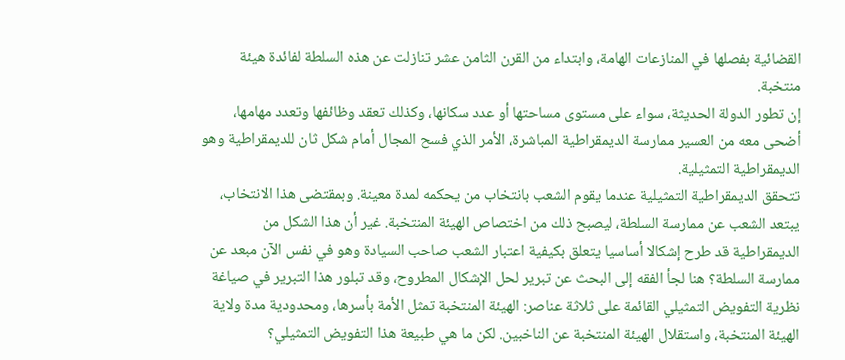القضائية بفصلها في المنازعات الهامة، وابتداء من القرن الثامن عشر تنازلت عن هذه السلطة لفائدة هيئة منتخبة.
إن تطور الدولة الحديثة، سواء على مستوى مساحتها أو عدد سكانها، وكذلك تعقد وظائفها وتعدد مهامها، أضحى معه من العسير ممارسة الديمقراطية المباشرة، الأمر الذي فسح المجال أمام شكل ثان للديمقراطية وهو الديمقراطية التمثيلية.
تتحقق الديمقراطية التمثيلية عندما يقوم الشعب بانتخاب من يحكمه لمدة معينة. وبمقتضى هذا الانتخاب، يبتعد الشعب عن ممارسة السلطة، ليصبح ذلك من اختصاص الهيئة المنتخبة. غير أن هذا الشكل من الديمقراطية قد طرح إشكالا أساسيا يتعلق بكيفية اعتبار الشعب صاحب السيادة وهو في نفس الآن مبعد عن ممارسة السلطة؟ هنا لجأ الفقه إلى البحث عن تبرير لحل الإشكال المطروح، وقد تبلور هذا التبرير في صياغة نظرية التفويض التمثيلي القائمة على ثلاثة عناصر: الهيئة المنتخبة تمثل الأمة بأسرها، ومحدودية مدة ولاية الهيئة المنتخبة، واستقلال الهيئة المنتخبة عن الناخبين. لكن ما هي طبيعة هذا التفويض التمثيلي؟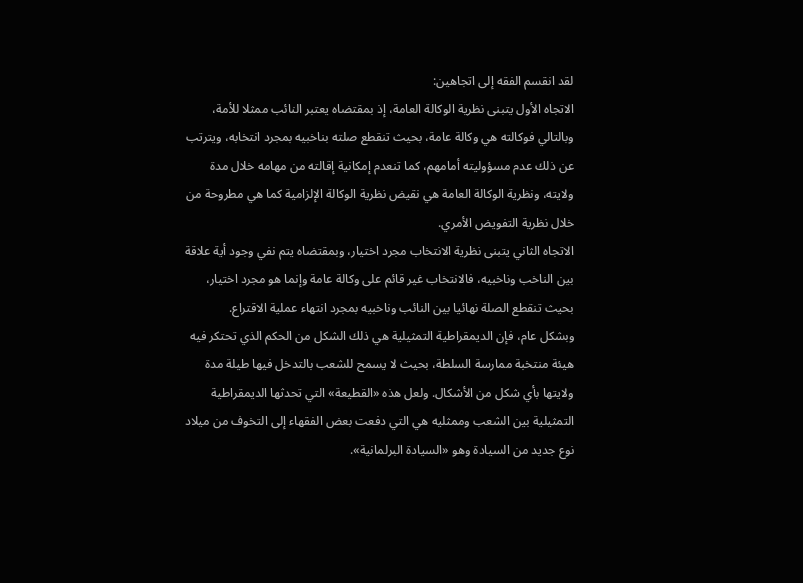لقد انقسم الفقه إلى اتجاهين:
الاتجاه الأول يتبنى نظرية الوكالة العامة، إذ بمقتضاه يعتبر النائب ممثلا للأمة، وبالتالي فوكالته هي وكالة عامة، بحيث تنقطع صلته بناخبيه بمجرد انتخابه، ويترتب عن ذلك عدم مسؤوليته أمامهم، كما تنعدم إمكانية إقالته من مهامه خلال مدة ولايته، ونظرية الوكالة العامة هي نقيض نظرية الوكالة الإلزامية كما هي مطروحة من خلال نظرية التفويض الأمري.
الاتجاه الثاني يتبنى نظرية الانتخاب مجرد اختيار، وبمقتضاه يتم نفي وجود أية علاقة بين الناخب وناخبيه، فالانتخاب غير قائم على وكالة عامة وإنما هو مجرد اختيار، بحيث تنقطع الصلة نهائيا بين النائب وناخبيه بمجرد انتهاء عملية الاقتراع.
وبشكل عام، فإن الديمقراطية التمثيلية هي ذلك الشكل من الحكم الذي تحتكر فيه هيئة منتخبة ممارسة السلطة، بحيث لا يسمح للشعب بالتدخل فيها طيلة مدة ولايتها بأي شكل من الأشكال. ولعل هذه «القطيعة» التي تحدثها الديمقراطية التمثيلية بين الشعب وممثليه هي التي دفعت بعض الفقهاء إلى التخوف من ميلاد نوع جديد من السيادة وهو «السيادة البرلمانية».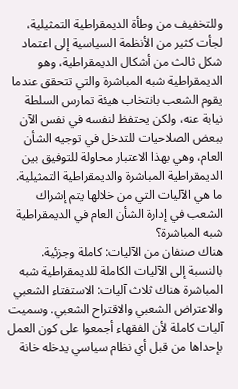وللتخفيف من وطأة الديمقراطية التمثيلية، لجأت كثير من الأنظمة السياسية إلى اعتماد شكل ثالث من أشكال الديمقراطية، وهو الديمقراطية شبه المباشرة والتي تتحقق عندما يقوم الشعب بانتخاب هيئة تمارس السلطة نيابة عنه، ولكن يحتفظ لنفسه في نفس الآن ببعض الصلاحيات للتدخل في توجيه الشأن العام، وهي بهذا الاعتبار محاولة للتوفيق بين الديمقراطية المباشرة والديمقراطية التمثيلية.
ما هي الآليات التي من خلالها يتم إشراك الشعب في إدارة الشأن العام في الديمقراطية شبه المباشرة؟
هناك صنفان من الآليات: كاملة وجزئية. بالنسبة إلى الآليات الكاملة للديمقراطية شبه المباشرة هناك ثلاث آليات: الاستفتاء الشعبي والاعتراض الشعبي والاقتراح الشعبي. وسميت آليات كاملة لأن الفقهاء أجمعوا على كون العمل بإحداها من قبل أي نظام سياسي يدخله خانة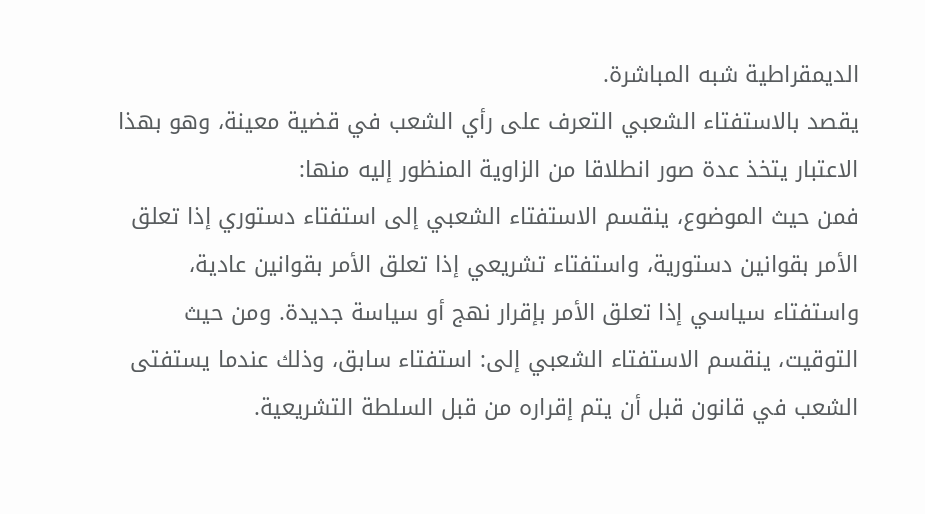الديمقراطية شبه المباشرة.
يقصد بالاستفتاء الشعبي التعرف على رأي الشعب في قضية معينة، وهو بهذا الاعتبار يتخذ عدة صور انطلاقا من الزاوية المنظور إليه منها:
فمن حيث الموضوع، ينقسم الاستفتاء الشعبي إلى استفتاء دستوري إذا تعلق الأمر بقوانين دستورية، واستفتاء تشريعي إذا تعلق الأمر بقوانين عادية، واستفتاء سياسي إذا تعلق الأمر بإقرار نهج أو سياسة جديدة. ومن حيث التوقيت، ينقسم الاستفتاء الشعبي إلى: استفتاء سابق، وذلك عندما يستفتى الشعب في قانون قبل أن يتم إقراره من قبل السلطة التشريعية.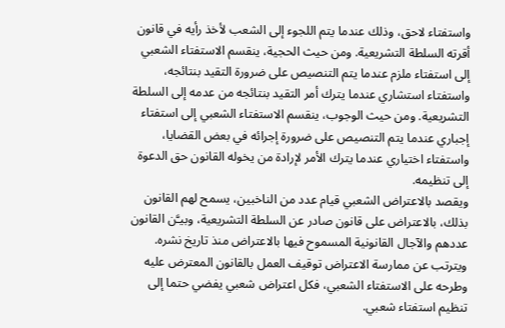واستفتاء لاحق، وذلك عندما يتم اللجوء إلى الشعب لأخذ رأيه في قانون أقرته السلطة التشريعية. ومن حيث الحجية، ينقسم الاستفتاء الشعبي إلى استفتاء ملزم عندما يتم التنصيص على ضرورة التقيد بنتائجه، واستفتاء استشاري عندما يترك أمر التقيد بنتائجه من عدمه إلى السلطة التشريعية. ومن حيث الوجوب، ينقسم الاستفتاء الشعبي إلى استفتاء إجباري عندما يتم التنصيص على ضرورة إجرائه في بعض القضايا، واستفتاء اختياري عندما يترك الأمر لإرادة من يخوله القانون حق الدعوة إلى تنظيمه.
ويقصد بالاعتراض الشعبي قيام عدد من الناخبين، يسمح لهم القانون بذلك، بالاعتراض على قانون صادر عن السلطة التشريعية، وبيـَّن القانون عددهم والآجال القانونية المسموح فيها بالاعتراض منذ تاريخ نشره. ويترتب عن ممارسة الاعتراض توقيف العمل بالقانون المعترض عليه وطرحه على الاستفتاء الشعبي، فكل اعتراض شعبي يفضي حتما إلى تنظيم استفتاء شعبي.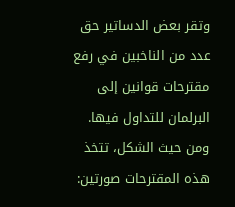وتقر بعض الدساتير حق عدد من الناخبين في رفع مقترحات قوانين إلى البرلمان للتداول فيها. ومن حيث الشكل، تتخذ هذه المقترحات صورتين: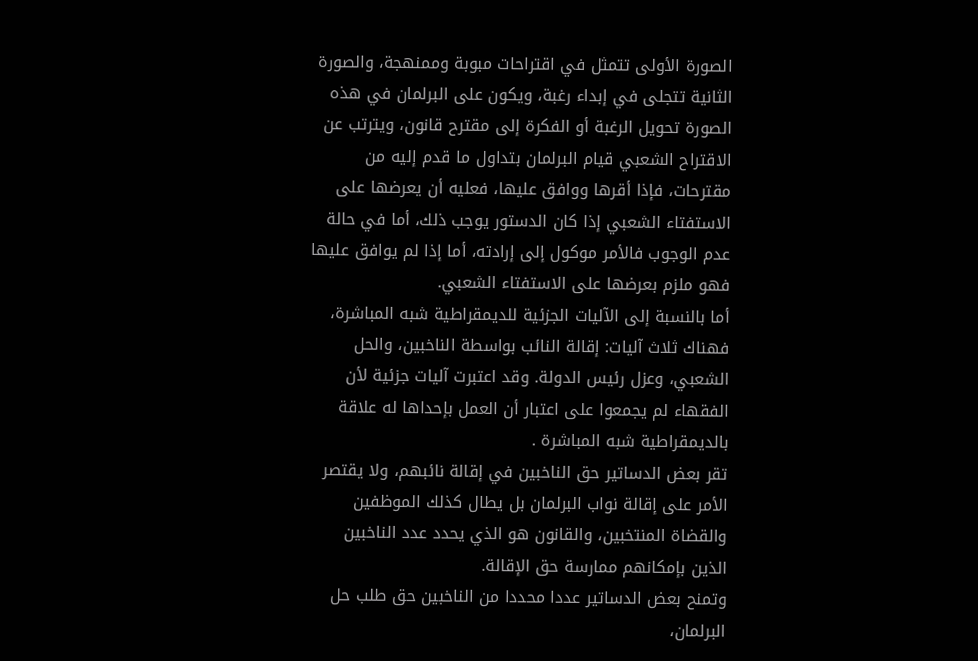الصورة الأولى تتمثل في اقتراحات مبوبة وممنهجة، والصورة الثانية تتجلى في إبداء رغبة، ويكون على البرلمان في هذه الصورة تحويل الرغبة أو الفكرة إلى مقترح قانون، ويترتب عن الاقتراح الشعبي قيام البرلمان بتداول ما قدم إليه من مقترحات، فإذا أقرها ووافق عليها، فعليه أن يعرضها على الاستفتاء الشعبي إذا كان الدستور يوجب ذلك، أما في حالة عدم الوجوب فالأمر موكول إلى إرادته، أما إذا لم يوافق عليها فهو ملزم بعرضها على الاستفتاء الشعبي.
أما بالنسبة إلى الآليات الجزئية للديمقراطية شبه المباشرة، فهناك ثلاث آليات: إقالة النائب بواسطة الناخبين، والحل الشعبي، وعزل رئيس الدولة. وقد اعتبرت آليات جزئية لأن الفقهاء لم يجمعوا على اعتبار أن العمل بإحداها له علاقة بالديمقراطية شبه المباشرة .
تقر بعض الدساتير حق الناخبين في إقالة نائبهم، ولا يقتصر الأمر على إقالة نواب البرلمان بل يطال كذلك الموظفين والقضاة المنتخبين، والقانون هو الذي يحدد عدد الناخبين الذين بإمكانهم ممارسة حق الإقالة.
وتمنح بعض الدساتير عددا محددا من الناخبين حق طلب حل البرلمان،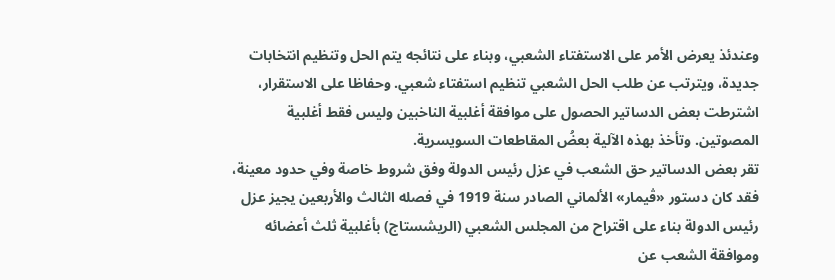وعندئذ يعرض الأمر على الاستفتاء الشعبي، وبناء على نتائجه يتم الحل وتنظيم انتخابات جديدة، ويترتب عن طلب الحل الشعبي تنظيم استفتاء شعبي. وحفاظا على الاستقرار، اشترطت بعض الدساتير الحصول على موافقة أغلبية الناخبين وليس فقط أغلبية المصوتين. وتأخذ بهذه الآلية بعضُ المقاطعات السويسرية.
تقر بعض الدساتير حق الشعب في عزل رئيس الدولة وفق شروط خاصة وفي حدود معينة، فقد كان دستور «ڤيمار» الألماني الصادر سنة 1919 في فصله الثالث والأربعين يجيز عزل رئيس الدولة بناء على اقتراح من المجلس الشعبي (الريشستاج) بأغلبية ثلث أعضائه وموافقة الشعب عن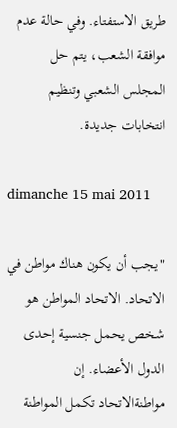طريق الاستفتاء. وفي حالة عدم موافقة الشعب، يتم حل المجلس الشعبي وتنظيم انتخابات جديدة.

dimanche 15 mai 2011

"يجب أن يكون هناك مواطن في الاتحاد. الاتحاد المواطن هو شخص يحمل جنسية إحدى الدول الأعضاء. إن مواطنةالاتحاد تكمل المواطنة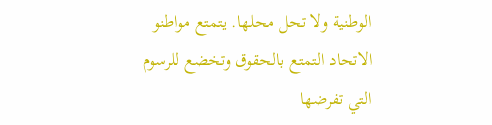الوطنية ولا تحل محلها. يتمتع مواطنو الاتحاد التمتع بالحقوق وتخضع للرسوم التي تفرضها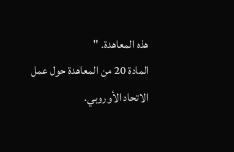هذه المعاهدة. "
المادة 20 من المعاهدة حول عمل الاتحاد الأوروبي.